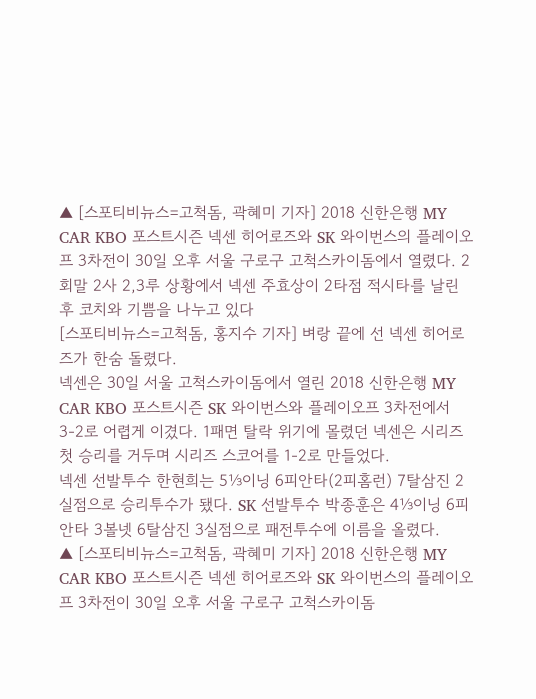▲ [스포티비뉴스=고척돔, 곽혜미 기자] 2018 신한은행 MY CAR KBO 포스트시즌 넥센 히어로즈와 SK 와이번스의 플레이오프 3차전이 30일 오후 서울 구로구 고척스카이돔에서 열렸다. 2회말 2사 2,3루 상황에서 넥센 주효상이 2타점 적시타를 날린 후 코치와 기쁨을 나누고 있다
[스포티비뉴스=고척돔, 홍지수 기자] 벼랑 끝에 선 넥센 히어로즈가 한숨 돌렸다.
넥센은 30일 서울 고척스카이돔에서 열린 2018 신한은행 MY CAR KBO 포스트시즌 SK 와이번스와 플레이오프 3차전에서 3-2로 어렵게 이겼다. 1패면 탈락 위기에 몰렸던 넥센은 시리즈 첫 승리를 거두며 시리즈 스코어를 1-2로 만들었다.
넥센 선발투수 한현희는 5⅓이닝 6피안타(2피홈런) 7탈삼진 2실점으로 승리투수가 됐다. SK 선발투수 박종훈은 4⅓이닝 6피안타 3볼넷 6탈삼진 3실점으로 패전투수에 이름을 올렸다.
▲ [스포티비뉴스=고척돔, 곽혜미 기자] 2018 신한은행 MY CAR KBO 포스트시즌 넥센 히어로즈와 SK 와이번스의 플레이오프 3차전이 30일 오후 서울 구로구 고척스카이돔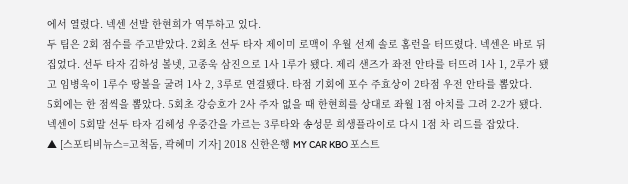에서 열렸다. 넥센 선발 한현희가 역투하고 있다.
두 팀은 2회 점수를 주고받았다. 2회초 선두 타자 제이미 로맥이 우월 선제 솔로 홈런을 터뜨렸다. 넥센은 바로 뒤집었다. 선두 타자 김하성 볼넷, 고종욱 삼진으로 1사 1루가 됐다. 제리 샌즈가 좌전 안타를 터뜨려 1사 1, 2루가 됐고 임병욱이 1루수 땅볼을 굴려 1사 2, 3루로 연결됐다. 타점 기회에 포수 주효상이 2타점 우전 안타를 뽑았다.
5회에는 한 점씩을 뽑았다. 5회초 강승호가 2사 주자 없을 때 한현희를 상대로 좌월 1점 아치를 그려 2-2가 됐다. 넥센이 5회말 선두 타자 김헤성 우중간을 가르는 3루타와 송성문 희생플라이로 다시 1점 차 리드를 잡았다.
▲ [스포티비뉴스=고척돔, 곽혜미 기자] 2018 신한은행 MY CAR KBO 포스트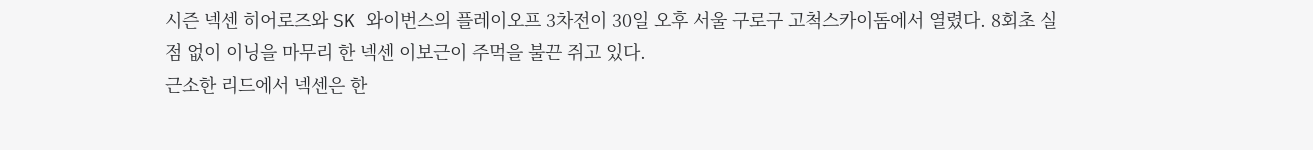시즌 넥센 히어로즈와 SK 와이번스의 플레이오프 3차전이 30일 오후 서울 구로구 고척스카이돔에서 열렸다. 8회초 실점 없이 이닝을 마무리 한 넥센 이보근이 주먹을 불끈 쥐고 있다.
근소한 리드에서 넥센은 한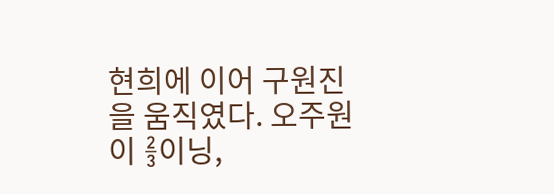현희에 이어 구원진을 움직였다. 오주원이 ⅔이닝,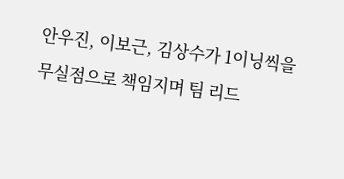안우진, 이보근, 김상수가 1이닝씩을 무실점으로 책임지며 팀 리드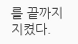를 끝까지 지켰다.